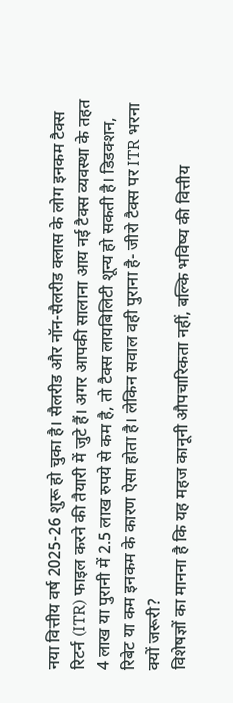नया वित्तीय वर्ष 2025-26 शुरू हो चुका है। सैलरीड और नॉन-सैलरीड क्लास के लोग इनकम टैक्स रिटर्न (ITR) फाइल करने की तैयारी में जुटे हैं। अगर आपकी सालाना आय नई टैक्स व्यवस्था के तहत 4 लाख या पुरानी में 2.5 लाख रुपये से कम है, तो टैक्स लायबिलिटी शून्य हो सकती है। डिडक्शन, रिबेट या कम इनकम के कारण ऐसा होता है। लेकिन सवाल वही पुराना है- जीरो टैक्स पर ITR भरना क्यों जरूरी?
विशेषज्ञों का मानना है कि यह महज कानूनी औपचारिकता नहीं, बल्कि भविष्य की वित्तीय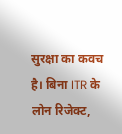सुरक्षा का कवच है। बिना ITR के लोन रिजेक्ट,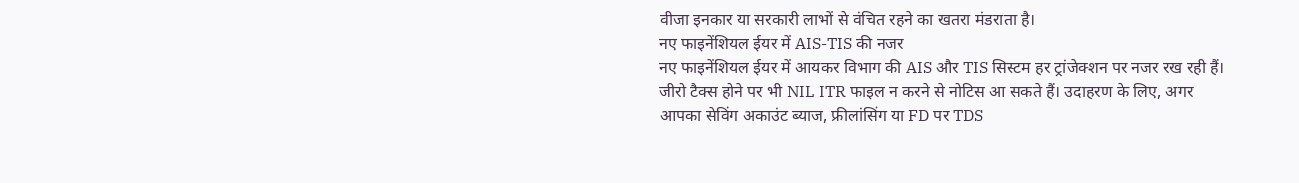वीजा इनकार या सरकारी लाभों से वंचित रहने का खतरा मंडराता है।
नए फाइनेंशियल ईयर में AIS-TIS की नजर
नए फाइनेंशियल ईयर में आयकर विभाग की AIS और TIS सिस्टम हर ट्रांजेक्शन पर नजर रख रही हैं। जीरो टैक्स होने पर भी NIL ITR फाइल न करने से नोटिस आ सकते हैं। उदाहरण के लिए, अगर आपका सेविंग अकाउंट ब्याज, फ्रीलांसिंग या FD पर TDS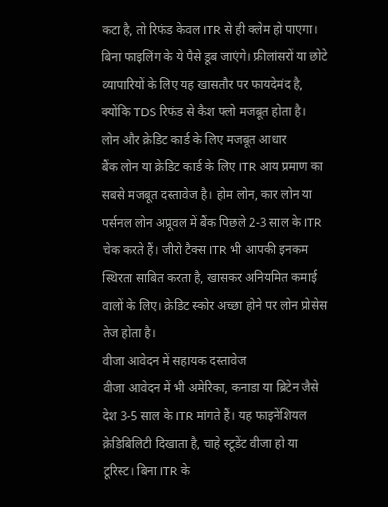कटा है, तो रिफंड केवल ITR से ही क्लेम हो पाएगा। बिना फाइलिंग के ये पैसे डूब जाएंगे। फ्रीलांसरों या छोटे व्यापारियों के लिए यह खासतौर पर फायदेमंद है, क्योंकि TDS रिफंड से कैश फ्लो मजबूत होता है।
लोन और क्रेडिट कार्ड के लिए मजबूत आधार
बैंक लोन या क्रेडिट कार्ड के लिए ITR आय प्रमाण का सबसे मजबूत दस्तावेज है। होम लोन, कार लोन या पर्सनल लोन अप्रूवल में बैंक पिछले 2-3 साल के ITR चेक करते हैं। जीरो टैक्स ITR भी आपकी इनकम स्थिरता साबित करता है, खासकर अनियमित कमाई वालों के लिए। क्रेडिट स्कोर अच्छा होने पर लोन प्रोसेस तेज होता है।
वीजा आवेदन में सहायक दस्तावेज
वीजा आवेदन में भी अमेरिका, कनाडा या ब्रिटेन जैसे देश 3-5 साल के ITR मांगते हैं। यह फाइनेंशियल क्रेडिबिलिटी दिखाता है, चाहे स्टूडेंट वीजा हो या टूरिस्ट। बिना ITR के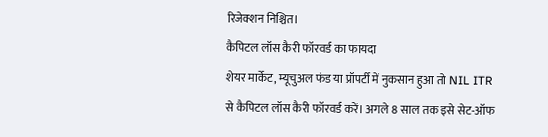रिजेक्शन निश्चित।
कैपिटल लॉस कैरी फॉरवर्ड का फायदा
शेयर मार्केट, म्यूचुअल फंड या प्रॉपर्टी में नुकसान हुआ तो NIL ITR से कैपिटल लॉस कैरी फॉरवर्ड करें। अगले 8 साल तक इसे सेट-ऑफ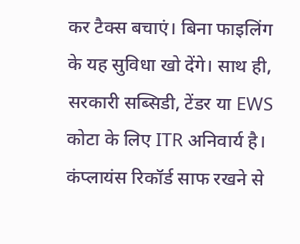कर टैक्स बचाएं। बिना फाइलिंग के यह सुविधा खो देंगे। साथ ही, सरकारी सब्सिडी, टेंडर या EWS कोटा के लिए ITR अनिवार्य है। कंप्लायंस रिकॉर्ड साफ रखने से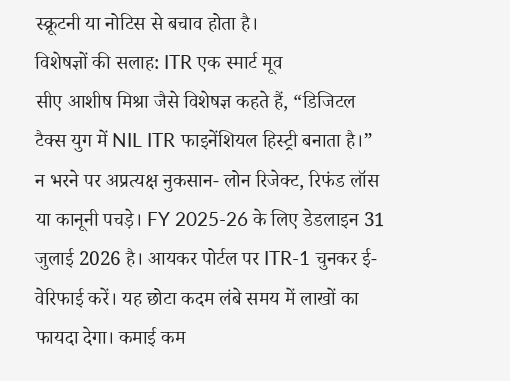स्क्रूटनी या नोटिस से बचाव होता है।
विशेषज्ञों की सलाह: ITR एक स्मार्ट मूव
सीए आशीष मिश्रा जैसे विशेषज्ञ कहते हैं, “डिजिटल टैक्स युग में NIL ITR फाइनेंशियल हिस्ट्री बनाता है।” न भरने पर अप्रत्यक्ष नुकसान- लोन रिजेक्ट, रिफंड लॉस या कानूनी पचड़े। FY 2025-26 के लिए डेडलाइन 31 जुलाई 2026 है। आयकर पोर्टल पर ITR-1 चुनकर ई-वेरिफाई करें। यह छोटा कदम लंबे समय में लाखों का फायदा देगा। कमाई कम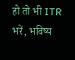हो तो भी ITR भरें, भविष्य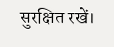सुरक्षित रखें।